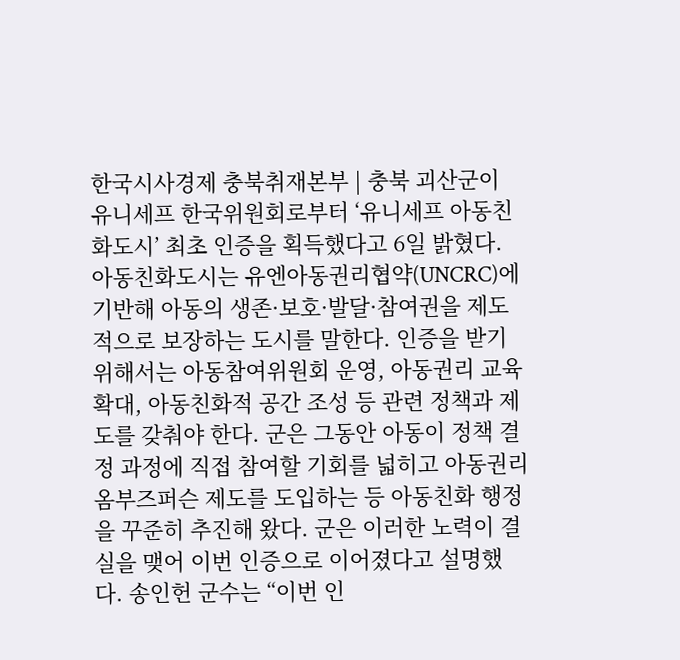한국시사경제 충북취재본부 | 충북 괴산군이 유니세프 한국위원회로부터 ‘유니세프 아동친화도시’ 최초 인증을 획득했다고 6일 밝혔다. 아동친화도시는 유엔아동권리협약(UNCRC)에 기반해 아동의 생존·보호·발달·참여권을 제도적으로 보장하는 도시를 말한다. 인증을 받기 위해서는 아동참여위원회 운영, 아동권리 교육 확대, 아동친화적 공간 조성 등 관련 정책과 제도를 갖춰야 한다. 군은 그동안 아동이 정책 결정 과정에 직접 참여할 기회를 넓히고 아동권리 옴부즈퍼슨 제도를 도입하는 등 아동친화 행정을 꾸준히 추진해 왔다. 군은 이러한 노력이 결실을 맺어 이번 인증으로 이어졌다고 설명했다. 송인헌 군수는 “이번 인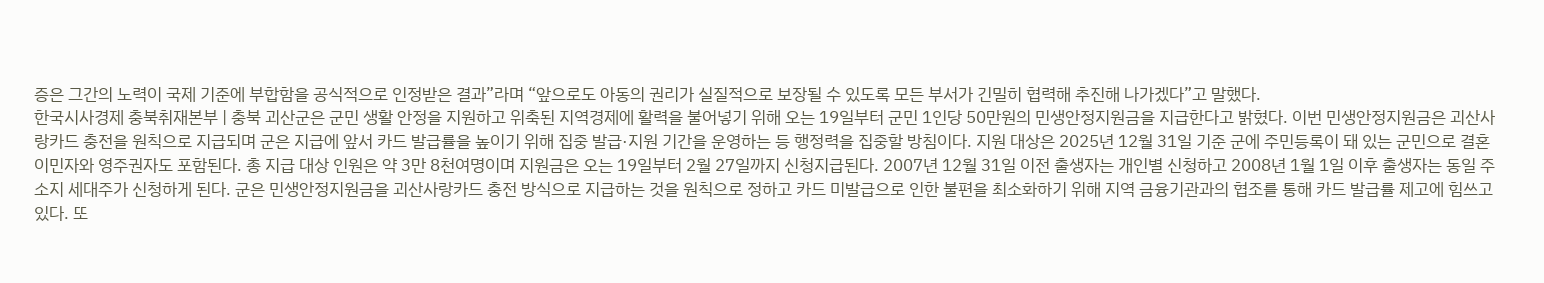증은 그간의 노력이 국제 기준에 부합함을 공식적으로 인정받은 결과”라며 “앞으로도 아동의 권리가 실질적으로 보장될 수 있도록 모든 부서가 긴밀히 협력해 추진해 나가겠다”고 말했다.
한국시사경제 충북취재본부 | 충북 괴산군은 군민 생활 안정을 지원하고 위축된 지역경제에 활력을 불어넣기 위해 오는 19일부터 군민 1인당 50만원의 민생안정지원금을 지급한다고 밝혔다. 이번 민생안정지원금은 괴산사랑카드 충전을 원칙으로 지급되며 군은 지급에 앞서 카드 발급률을 높이기 위해 집중 발급·지원 기간을 운영하는 등 행정력을 집중할 방침이다. 지원 대상은 2025년 12월 31일 기준 군에 주민등록이 돼 있는 군민으로 결혼이민자와 영주권자도 포함된다. 총 지급 대상 인원은 약 3만 8천여명이며 지원금은 오는 19일부터 2월 27일까지 신청지급된다. 2007년 12월 31일 이전 출생자는 개인별 신청하고 2008년 1월 1일 이후 출생자는 동일 주소지 세대주가 신청하게 된다. 군은 민생안정지원금을 괴산사랑카드 충전 방식으로 지급하는 것을 원칙으로 정하고 카드 미발급으로 인한 불편을 최소화하기 위해 지역 금융기관과의 협조를 통해 카드 발급률 제고에 힘쓰고 있다. 또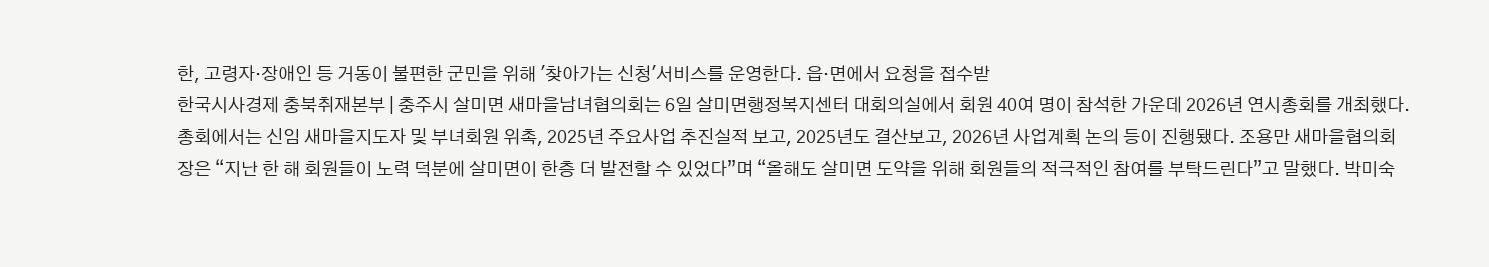한, 고령자·장애인 등 거동이 불편한 군민을 위해 '찾아가는 신청'서비스를 운영한다. 읍·면에서 요청을 접수받
한국시사경제 충북취재본부 | 충주시 살미면 새마을남녀협의회는 6일 살미면행정복지센터 대회의실에서 회원 40여 명이 참석한 가운데 2026년 연시총회를 개최했다. 총회에서는 신임 새마을지도자 및 부녀회원 위촉, 2025년 주요사업 추진실적 보고, 2025년도 결산보고, 2026년 사업계획 논의 등이 진행됐다. 조용만 새마을협의회장은 “지난 한 해 회원들이 노력 덕분에 살미면이 한층 더 발전할 수 있었다”며 “올해도 살미면 도약을 위해 회원들의 적극적인 참여를 부탁드린다”고 말했다. 박미숙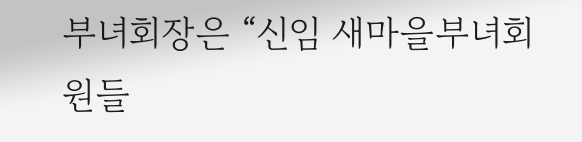부녀회장은 “신임 새마을부녀회원들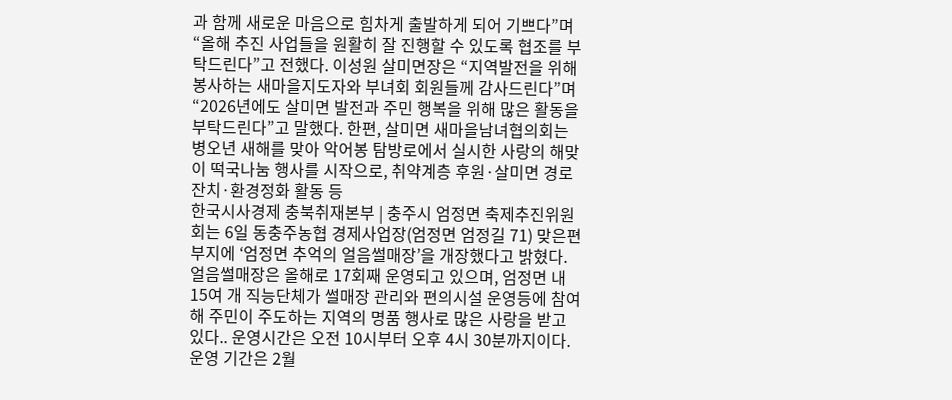과 함께 새로운 마음으로 힘차게 출발하게 되어 기쁘다”며 “올해 추진 사업들을 원활히 잘 진행할 수 있도록 협조를 부탁드린다”고 전했다. 이성원 살미면장은 “지역발전을 위해 봉사하는 새마을지도자와 부녀회 회원들께 감사드린다”며 “2026년에도 살미면 발전과 주민 행복을 위해 많은 활동을 부탁드린다”고 말했다. 한편, 살미면 새마을남녀협의회는 병오년 새해를 맞아 악어봉 탐방로에서 실시한 사랑의 해맞이 떡국나눔 행사를 시작으로, 취약계층 후원·살미면 경로잔치·환경정화 활동 등
한국시사경제 충북취재본부 | 충주시 엄정면 축제추진위원회는 6일 동충주농협 경제사업장(엄정면 엄정길 71) 맞은편 부지에 ‘엄정면 추억의 얼음썰매장’을 개장했다고 밝혔다. 얼음썰매장은 올해로 17회째 운영되고 있으며, 엄정면 내 15여 개 직능단체가 썰매장 관리와 편의시설 운영등에 참여해 주민이 주도하는 지역의 명품 행사로 많은 사랑을 받고 있다.. 운영시간은 오전 10시부터 오후 4시 30분까지이다. 운영 기간은 2월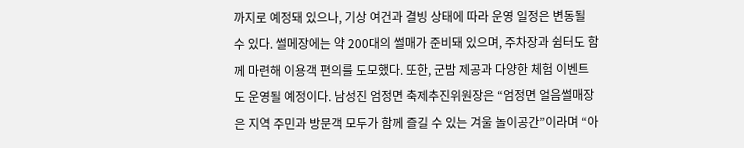까지로 예정돼 있으나, 기상 여건과 결빙 상태에 따라 운영 일정은 변동될 수 있다. 썰메장에는 약 200대의 썰매가 준비돼 있으며, 주차장과 쉼터도 함께 마련해 이용객 편의를 도모했다. 또한, 군밤 제공과 다양한 체험 이벤트도 운영될 예정이다. 남성진 엄정면 축제추진위원장은 “엄정면 얼음썰매장은 지역 주민과 방문객 모두가 함께 즐길 수 있는 겨울 놀이공간”이라며 “아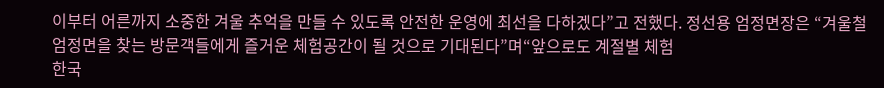이부터 어른까지 소중한 겨울 추억을 만들 수 있도록 안전한 운영에 최선을 다하겠다”고 전했다. 정선용 엄정면장은 “겨울철 엄정면을 찾는 방문객들에게 즐거운 체험공간이 될 것으로 기대된다”며“앞으로도 계절별 체험
한국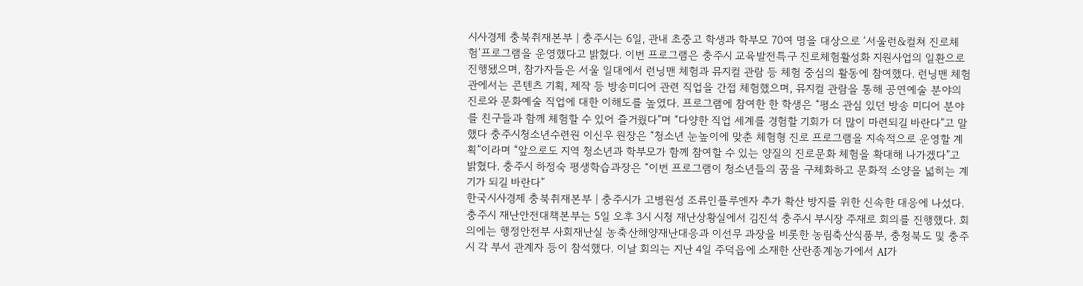시사경제 충북취재본부 | 충주시는 6일, 관내 초중고 학생과 학부모 70여 명을 대상으로 ‘서울런&컬쳐 진로체험’프로그램을 운영했다고 밝혔다. 이번 프로그램은 충주시 교육발전특구 진로체험활성화 지원사업의 일환으로 진행됐으며, 참가자들은 서울 일대에서 런닝맨 체험과 뮤지컬 관람 등 체험 중심의 활동에 참여했다. 런닝맨 체험관에서는 콘텐츠 기획, 제작 등 방송미디어 관련 직업을 간접 체험했으며, 뮤지컬 관람을 통해 공연예술 분야의 진로와 문화예술 직업에 대한 이해도를 높였다. 프로그램에 참여한 한 학생은 “평소 관심 있던 방송 미디어 분야를 친구들과 함께 체험할 수 있어 즐거웠다”며 “다양한 직업 세계를 경험할 기회가 더 많이 마련되길 바란다”고 말했다 충주시청소년수련원 이신우 원장은 “청소년 눈높이에 맞춘 체험형 진로 프로그램을 지속적으로 운영할 계획”이라며 “앞으로도 지역 청소년과 학부모가 함께 참여할 수 있는 양질의 진로문화 체험을 확대해 나가겠다”고 밝혔다. 충주시 하정숙 평생학습과장은 “이번 프로그램이 청소년들의 꿈을 구체화하고 문화적 소양을 넓히는 계기가 되길 바란다”
한국시사경제 충북취재본부 | 충주시가 고병원성 조류인플루엔자 추가 확산 방지를 위한 신속한 대응에 나섰다. 충주시 재난안전대책본부는 5일 오후 3시 시청 재난상황실에서 김진석 충주시 부시장 주재로 회의를 진행했다. 회의에는 행정안전부 사회재난실 농축산해양재난대응과 이선무 과장을 비롯한 농림축산식품부, 충청북도 및 충주시 각 부서 관계자 등이 참석했다. 이날 회의는 지난 4일 주덕읍에 소재한 산란종계농가에서 AI가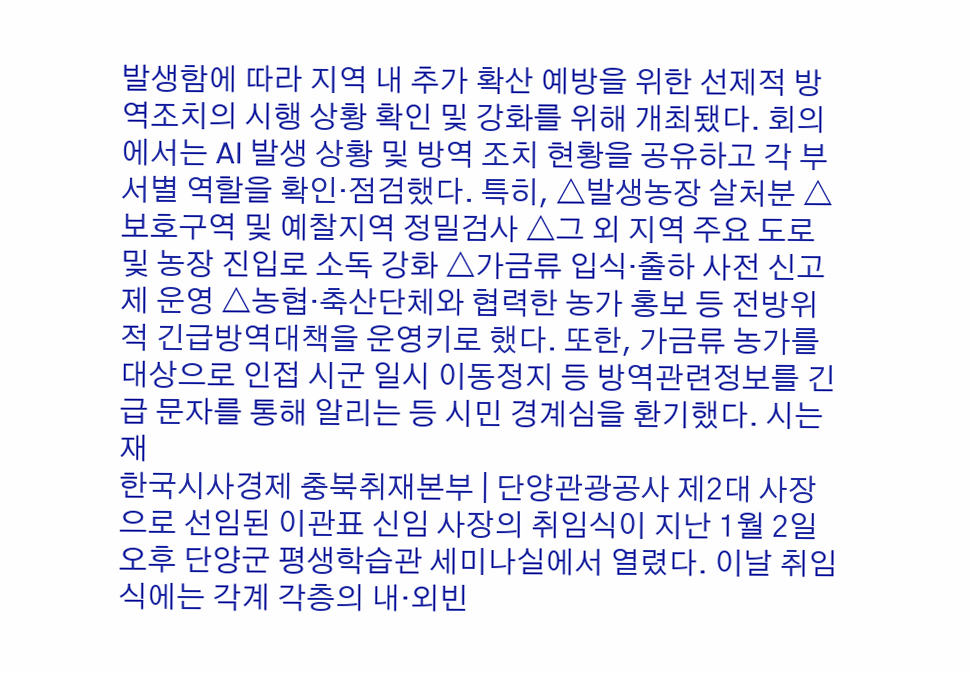발생함에 따라 지역 내 추가 확산 예방을 위한 선제적 방역조치의 시행 상황 확인 및 강화를 위해 개최됐다. 회의에서는 AI 발생 상황 및 방역 조치 현황을 공유하고 각 부서별 역할을 확인·점검했다. 특히, △발생농장 살처분 △보호구역 및 예찰지역 정밀검사 △그 외 지역 주요 도로 및 농장 진입로 소독 강화 △가금류 입식·출하 사전 신고제 운영 △농협·축산단체와 협력한 농가 홍보 등 전방위적 긴급방역대책을 운영키로 했다. 또한, 가금류 농가를 대상으로 인접 시군 일시 이동정지 등 방역관련정보를 긴급 문자를 통해 알리는 등 시민 경계심을 환기했다. 시는 재
한국시사경제 충북취재본부 | 단양관광공사 제2대 사장으로 선임된 이관표 신임 사장의 취임식이 지난 1월 2일 오후 단양군 평생학습관 세미나실에서 열렸다. 이날 취임식에는 각계 각층의 내·외빈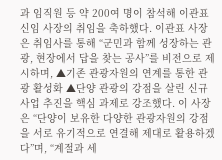과 임직원 등 약 200여 명이 참석해 이관표 신임 사장의 취임을 축하했다. 이관표 사장은 취임사를 통해 “군민과 함께 성장하는 관광, 현장에서 답을 찾는 공사”를 비전으로 제시하며, ▲기존 관광자원의 연계를 통한 관광 활성화 ▲단양 관광의 강점을 살린 신규 사업 추진을 핵심 과제로 강조했다. 이 사장은 “단양이 보유한 다양한 관광자원의 강점을 서로 유기적으로 연결해 제대로 활용하겠다”며, “계절과 세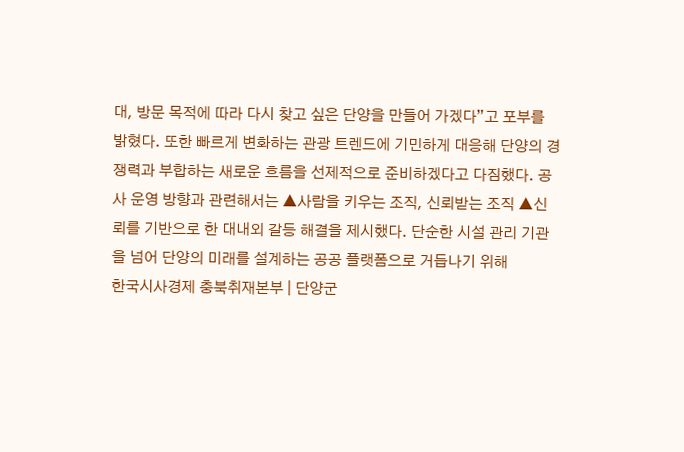대, 방문 목적에 따라 다시 찾고 싶은 단양을 만들어 가겠다”고 포부를 밝혔다. 또한 빠르게 변화하는 관광 트렌드에 기민하게 대응해 단양의 경쟁력과 부합하는 새로운 흐름을 선제적으로 준비하겠다고 다짐했다. 공사 운영 방향과 관련해서는 ▲사람을 키우는 조직, 신뢰받는 조직 ▲신뢰를 기반으로 한 대내외 갈등 해결을 제시했다. 단순한 시설 관리 기관을 넘어 단양의 미래를 설계하는 공공 플랫폼으로 거듭나기 위해
한국시사경제 충북취재본부 | 단양군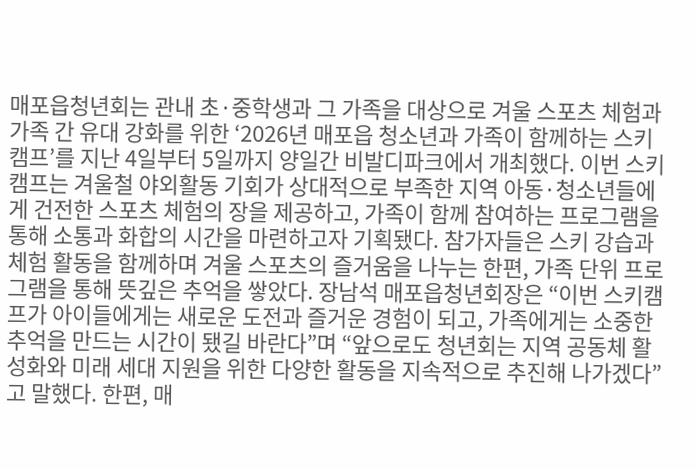매포읍청년회는 관내 초·중학생과 그 가족을 대상으로 겨울 스포츠 체험과 가족 간 유대 강화를 위한 ‘2026년 매포읍 청소년과 가족이 함께하는 스키캠프’를 지난 4일부터 5일까지 양일간 비발디파크에서 개최했다. 이번 스키캠프는 겨울철 야외활동 기회가 상대적으로 부족한 지역 아동·청소년들에게 건전한 스포츠 체험의 장을 제공하고, 가족이 함께 참여하는 프로그램을 통해 소통과 화합의 시간을 마련하고자 기획됐다. 참가자들은 스키 강습과 체험 활동을 함께하며 겨울 스포츠의 즐거움을 나누는 한편, 가족 단위 프로그램을 통해 뜻깊은 추억을 쌓았다. 장남석 매포읍청년회장은 “이번 스키캠프가 아이들에게는 새로운 도전과 즐거운 경험이 되고, 가족에게는 소중한 추억을 만드는 시간이 됐길 바란다”며 “앞으로도 청년회는 지역 공동체 활성화와 미래 세대 지원을 위한 다양한 활동을 지속적으로 추진해 나가겠다”고 말했다. 한편, 매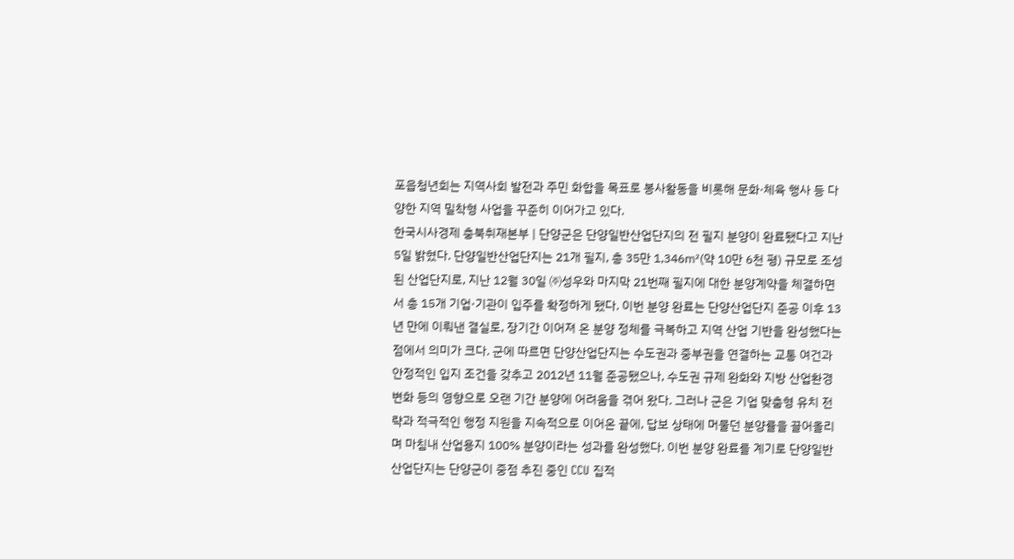포읍청년회는 지역사회 발전과 주민 화합을 목표로 봉사활동을 비롯해 문화·체육 행사 등 다양한 지역 밀착형 사업을 꾸준히 이어가고 있다.
한국시사경제 충북취재본부 | 단양군은 단양일반산업단지의 전 필지 분양이 완료됐다고 지난 5일 밝혔다. 단양일반산업단지는 21개 필지, 총 35만 1,346㎡(약 10만 6천 평) 규모로 조성된 산업단지로, 지난 12월 30일 ㈜성우와 마지막 21번째 필지에 대한 분양계약을 체결하면서 총 15개 기업·기관이 입주를 확정하게 됐다. 이번 분양 완료는 단양산업단지 준공 이후 13년 만에 이뤄낸 결실로, 장기간 이어져 온 분양 정체를 극복하고 지역 산업 기반을 완성했다는 점에서 의미가 크다. 군에 따르면 단양산업단지는 수도권과 중부권을 연결하는 교통 여건과 안정적인 입지 조건을 갖추고 2012년 11월 준공됐으나, 수도권 규제 완화와 지방 산업환경 변화 등의 영향으로 오랜 기간 분양에 어려움을 겪어 왔다. 그러나 군은 기업 맞춤형 유치 전략과 적극적인 행정 지원을 지속적으로 이어온 끝에, 답보 상태에 머물던 분양률을 끌어올리며 마침내 산업용지 100% 분양이라는 성과를 완성했다. 이번 분양 완료를 계기로 단양일반산업단지는 단양군이 중점 추진 중인 CCU 집적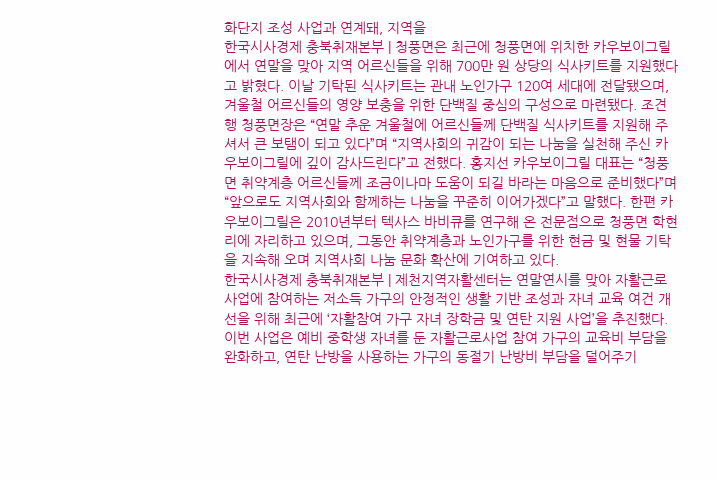화단지 조성 사업과 연계돼, 지역을
한국시사경제 충북취재본부 | 청풍면은 최근에 청풍면에 위치한 카우보이그릴에서 연말을 맞아 지역 어르신들을 위해 700만 원 상당의 식사키트를 지원했다고 밝혔다. 이날 기탁된 식사키트는 관내 노인가구 120여 세대에 전달됐으며, 겨울철 어르신들의 영양 보충을 위한 단백질 중심의 구성으로 마련됐다. 조견행 청풍면장은 “연말 추운 겨울철에 어르신들께 단백질 식사키트를 지원해 주셔서 큰 보탬이 되고 있다”며 “지역사회의 귀감이 되는 나눔을 실천해 주신 카우보이그릴에 깊이 감사드린다”고 전했다. 홍지선 카우보이그릴 대표는 “청풍면 취약계층 어르신들께 조금이나마 도움이 되길 바라는 마음으로 준비했다”며 “앞으로도 지역사회와 함께하는 나눔을 꾸준히 이어가겠다”고 말했다. 한편 카우보이그릴은 2010년부터 텍사스 바비큐를 연구해 온 전문점으로 청풍면 학현리에 자리하고 있으며, 그동안 취약계층과 노인가구를 위한 현금 및 현물 기탁을 지속해 오며 지역사회 나눔 문화 확산에 기여하고 있다.
한국시사경제 충북취재본부 | 제천지역자활센터는 연말연시를 맞아 자활근로사업에 참여하는 저소득 가구의 안정적인 생활 기반 조성과 자녀 교육 여건 개선을 위해 최근에 ‘자활참여 가구 자녀 장학금 및 연탄 지원 사업’을 추진했다. 이번 사업은 예비 중학생 자녀를 둔 자활근로사업 참여 가구의 교육비 부담을 완화하고, 연탄 난방을 사용하는 가구의 동절기 난방비 부담을 덜어주기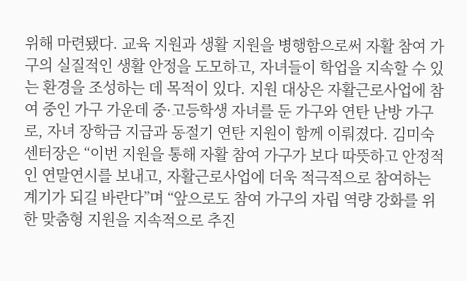위해 마련됐다. 교육 지원과 생활 지원을 병행함으로써 자활 참여 가구의 실질적인 생활 안정을 도모하고, 자녀들이 학업을 지속할 수 있는 환경을 조성하는 데 목적이 있다. 지원 대상은 자활근로사업에 참여 중인 가구 가운데 중·고등학생 자녀를 둔 가구와 연탄 난방 가구로, 자녀 장학금 지급과 동절기 연탄 지원이 함께 이뤄졌다. 김미숙 센터장은 “이번 지원을 통해 자활 참여 가구가 보다 따뜻하고 안정적인 연말연시를 보내고, 자활근로사업에 더욱 적극적으로 참여하는 계기가 되길 바란다”며 “앞으로도 참여 가구의 자립 역량 강화를 위한 맞춤형 지원을 지속적으로 추진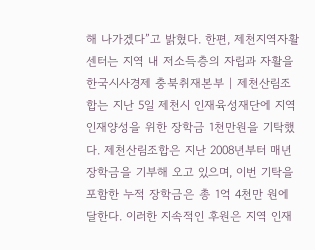해 나가겠다”고 밝혔다. 한편, 제천지역자활센터는 지역 내 저소득층의 자립과 자활을
한국시사경제 충북취재본부 | 제천산림조합는 지난 5일 제천시 인재육성재단에 지역인재양성을 위한 장학금 1천만원을 기탁했다. 제천산림조합은 지난 2008년부터 매년 장학금을 기부해 오고 있으며, 이번 기탁을 포함한 누적 장학금은 총 1억 4천만 원에 달한다. 이러한 지속적인 후원은 지역 인재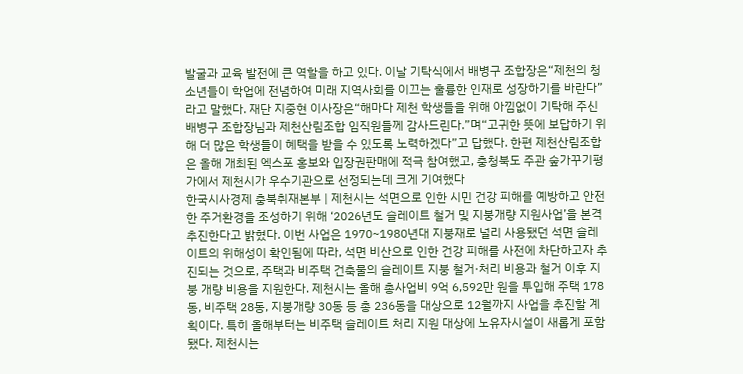발굴과 교육 발전에 큰 역할을 하고 있다. 이날 기탁식에서 배병구 조합장은“제천의 청소년들이 학업에 전념하여 미래 지역사회를 이끄는 훌륭한 인재로 성장하기를 바란다”라고 말했다. 재단 지중현 이사장은“해마다 제천 학생들을 위해 아낌없이 기탁해 주신 배병구 조합장님과 제천산림조합 임직원들께 감사드린다.”며“고귀한 뜻에 보답하기 위해 더 많은 학생들이 혜택을 받을 수 있도록 노력하겠다”고 답했다. 한편 제천산림조합은 올해 개최된 엑스포 홍보와 입장권판매에 적극 참여했고, 충청북도 주관 숲가꾸기평가에서 제천시가 우수기관으로 선정되는데 크게 기여했다
한국시사경제 충북취재본부 | 제천시는 석면으로 인한 시민 건강 피해를 예방하고 안전한 주거환경을 조성하기 위해 ‘2026년도 슬레이트 철거 및 지붕개량 지원사업’을 본격 추진한다고 밝혔다. 이번 사업은 1970~1980년대 지붕재로 널리 사용됐던 석면 슬레이트의 위해성이 확인됨에 따라, 석면 비산으로 인한 건강 피해를 사전에 차단하고자 추진되는 것으로, 주택과 비주택 건축물의 슬레이트 지붕 철거·처리 비용과 철거 이후 지붕 개량 비용을 지원한다. 제천시는 올해 총사업비 9억 6,592만 원을 투입해 주택 178동, 비주택 28동, 지붕개량 30동 등 총 236동을 대상으로 12월까지 사업을 추진할 계획이다. 특히 올해부터는 비주택 슬레이트 처리 지원 대상에 노유자시설이 새롭게 포함됐다. 제천시는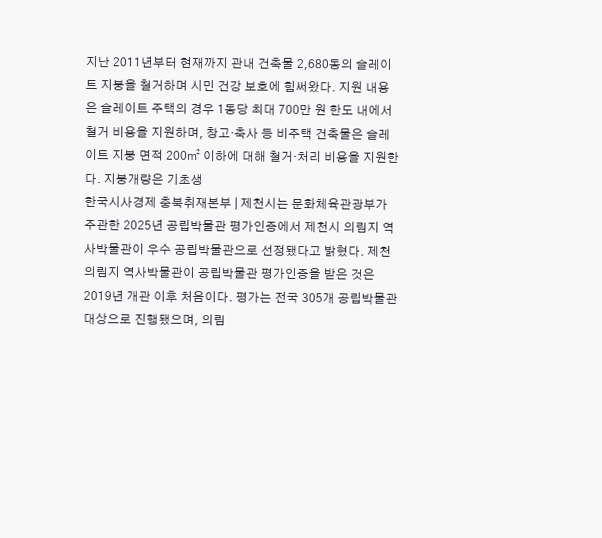지난 2011년부터 현재까지 관내 건축물 2,680동의 슬레이트 지붕을 철거하며 시민 건강 보호에 힘써왔다. 지원 내용은 슬레이트 주택의 경우 1동당 최대 700만 원 한도 내에서 철거 비용을 지원하며, 창고·축사 등 비주택 건축물은 슬레이트 지붕 면적 200㎡ 이하에 대해 철거·처리 비용을 지원한다. 지붕개량은 기초생
한국시사경제 충북취재본부 | 제천시는 문화체육관광부가 주관한 2025년 공립박물관 평가인증에서 제천시 의림지 역사박물관이 우수 공립박물관으로 선정됐다고 밝혔다. 제천 의림지 역사박물관이 공립박물관 평가인증을 받은 것은 2019년 개관 이후 처음이다. 평가는 전국 305개 공립박물관 대상으로 진행됐으며, 의림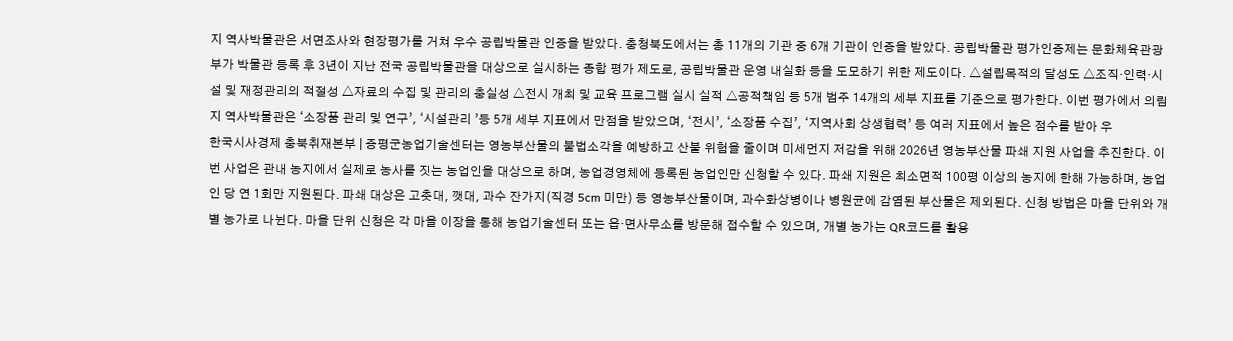지 역사박물관은 서면조사와 현장평가를 거쳐 우수 공립박물관 인증을 받았다. 충청북도에서는 총 11개의 기관 중 6개 기관이 인증을 받았다. 공립박물관 평가인증제는 문화체육관광부가 박물관 등록 후 3년이 지난 전국 공립박물관을 대상으로 실시하는 종합 평가 제도로, 공립박물관 운영 내실화 등을 도모하기 위한 제도이다. △설립목적의 달성도 △조직·인력·시설 및 재정관리의 적절성 △자료의 수집 및 관리의 충실성 △전시 개최 및 교육 프로그램 실시 실적 △공적책임 등 5개 범주 14개의 세부 지표를 기준으로 평가한다. 이번 평가에서 의림지 역사박물관은 ‘소장품 관리 및 연구’, ‘시설관리 ’등 5개 세부 지표에서 만점을 받았으며, ‘전시’, ‘소장품 수집’, ‘지역사회 상생협력’ 등 여러 지표에서 높은 점수를 받아 우
한국시사경제 충북취재본부 | 증평군농업기술센터는 영농부산물의 불법소각을 예방하고 산불 위험을 줄이며 미세먼지 저감을 위해 2026년 영농부산물 파쇄 지원 사업을 추진한다. 이번 사업은 관내 농지에서 실제로 농사를 짓는 농업인을 대상으로 하며, 농업경영체에 등록된 농업인만 신청할 수 있다. 파쇄 지원은 최소면적 100평 이상의 농지에 한해 가능하며, 농업인 당 연 1회만 지원된다. 파쇄 대상은 고춧대, 깻대, 과수 잔가지(직경 5cm 미만) 등 영농부산물이며, 과수화상병이나 병원균에 감염된 부산물은 제외된다. 신청 방법은 마을 단위와 개별 농가로 나뉜다. 마을 단위 신청은 각 마을 이장을 통해 농업기술센터 또는 읍·면사무소를 방문해 접수할 수 있으며, 개별 농가는 QR코드를 활용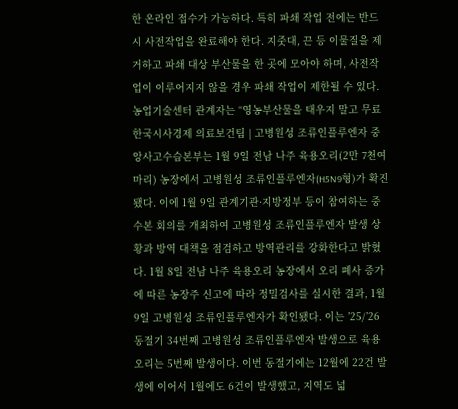한 온라인 접수가 가능하다. 특히 파쇄 작업 전에는 반드시 사전작업을 완료해야 한다. 지줏대, 끈 등 이물질을 제거하고 파쇄 대상 부산물을 한 곳에 모아야 하며, 사전작업이 이루어지지 않을 경우 파쇄 작업이 제한될 수 있다. 농업기술센터 관계자는 “영농부산물을 태우지 말고 무료
한국시사경제 의료보건팀 | 고병원성 조류인플루엔자 중앙사고수습본부는 1월 9일 전남 나주 육용오리(2만 7천여 마리) 농장에서 고병원성 조류인플루엔자(H5N9형)가 확진됐다. 이에 1월 9일 관계기관·지방정부 등이 참여하는 중수본 회의를 개최하여 고병원성 조류인플루엔자 발생 상황과 방역 대책을 점검하고 방역관리를 강화한다고 밝혔다. 1월 8일 전남 나주 육용오리 농장에서 오리 폐사 증가에 따른 농장주 신고에 따라 정밀검사를 실시한 결과, 1월 9일 고병원성 조류인플루엔자가 확인됐다. 이는 ’25/’26 동절기 34번째 고병원성 조류인플루엔자 발생으로 육용오리는 5번째 발생이다. 이번 동절기에는 12월에 22건 발생에 이어서 1월에도 6건이 발생했고, 지역도 넓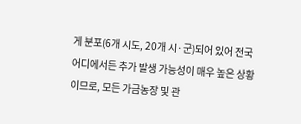게 분포(6개 시도, 20개 시·군)되어 있어 전국 어디에서든 추가 발생 가능성이 매우 높은 상황이므로, 모든 가금농장 및 관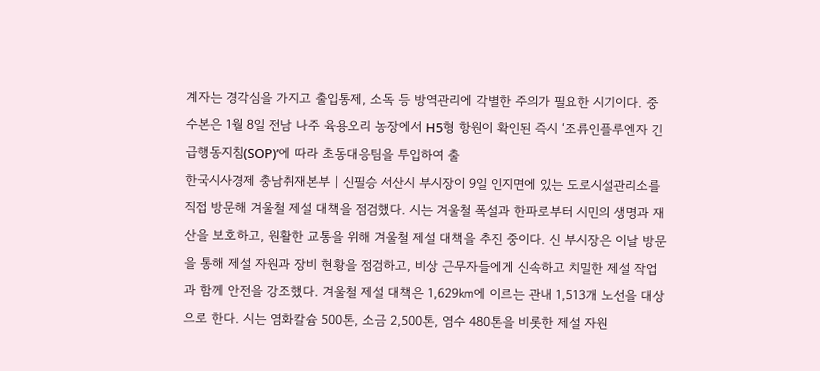계자는 경각심을 가지고 출입통제, 소독 등 방역관리에 각별한 주의가 필요한 시기이다. 중수본은 1월 8일 전남 나주 육용오리 농장에서 H5형 항원이 확인된 즉시 ‘조류인플루엔자 긴급행동지침(SOP)’에 따라 초동대응팀을 투입하여 출
한국시사경제 충남취재본부 | 신필승 서산시 부시장이 9일 인지면에 있는 도로시설관리소를 직접 방문해 겨울철 제설 대책을 점검했다. 시는 겨울철 폭설과 한파로부터 시민의 생명과 재산을 보호하고, 원활한 교통을 위해 겨울철 제설 대책을 추진 중이다. 신 부시장은 이날 방문을 통해 제설 자원과 장비 현황을 점검하고, 비상 근무자들에게 신속하고 치밀한 제설 작업과 함께 안전을 강조했다. 겨울철 제설 대책은 1,629㎞에 이르는 관내 1,513개 노선을 대상으로 한다. 시는 염화칼슘 500톤, 소금 2,500톤, 염수 480톤을 비롯한 제설 자원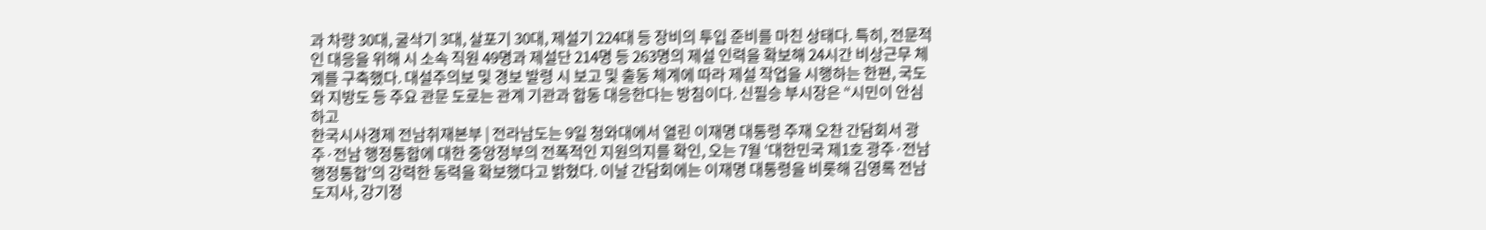과 차량 30대, 굴삭기 3대, 살포기 30대, 제설기 224대 등 장비의 투입 준비를 마친 상태다. 특히, 전문적인 대응을 위해 시 소속 직원 49명과 제설단 214명 등 263명의 제설 인력을 확보해 24시간 비상근무 체계를 구축했다. 대설주의보 및 경보 발령 시 보고 및 출동 체계에 따라 제설 작업을 시행하는 한편, 국도와 지방도 등 주요 관문 도로는 관계 기관과 합동 대응한다는 방침이다. 신필승 부시장은 “시민이 안심하고
한국시사경제 전남취재본부 | 전라남도는 9일 청와대에서 열린 이재명 대통령 주재 오찬 간담회서 광주·전남 행정통합에 대한 중앙정부의 전폭적인 지원의지를 확인, 오는 7월 ‘대한민국 제1호 광주·전남 행정통합’의 강력한 동력을 확보했다고 밝혔다. 이날 간담회에는 이재명 대통령을 비롯해 김영록 전남도지사, 강기정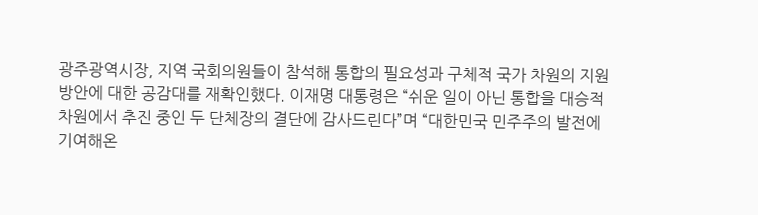광주광역시장, 지역 국회의원들이 참석해 통합의 필요성과 구체적 국가 차원의 지원 방안에 대한 공감대를 재확인했다. 이재명 대통령은 “쉬운 일이 아닌 통합을 대승적 차원에서 추진 중인 두 단체장의 결단에 감사드린다”며 “대한민국 민주주의 발전에 기여해온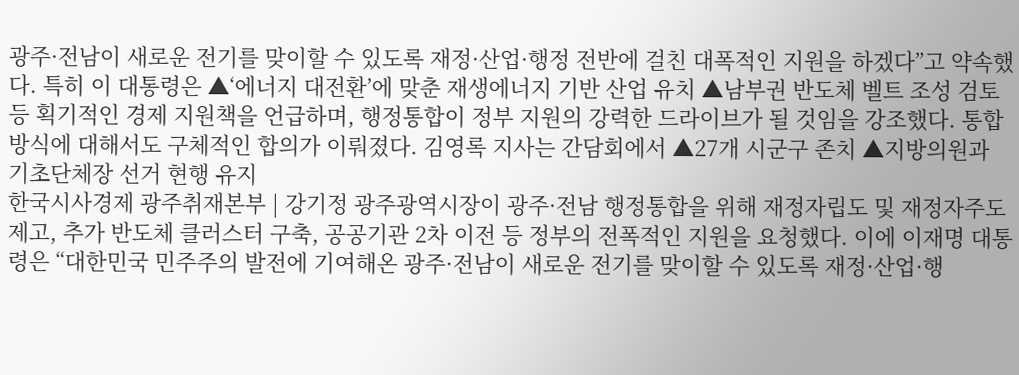광주·전남이 새로운 전기를 맞이할 수 있도록 재정·산업·행정 전반에 걸친 대폭적인 지원을 하겠다”고 약속했다. 특히 이 대통령은 ▲‘에너지 대전환’에 맞춘 재생에너지 기반 산업 유치 ▲남부권 반도체 벨트 조성 검토 등 획기적인 경제 지원책을 언급하며, 행정통합이 정부 지원의 강력한 드라이브가 될 것임을 강조했다. 통합 방식에 대해서도 구체적인 합의가 이뤄졌다. 김영록 지사는 간담회에서 ▲27개 시군구 존치 ▲지방의원과 기초단체장 선거 현행 유지
한국시사경제 광주취재본부 | 강기정 광주광역시장이 광주·전남 행정통합을 위해 재정자립도 및 재정자주도 제고, 추가 반도체 클러스터 구축, 공공기관 2차 이전 등 정부의 전폭적인 지원을 요청했다. 이에 이재명 대통령은 “대한민국 민주주의 발전에 기여해온 광주·전남이 새로운 전기를 맞이할 수 있도록 재정·산업·행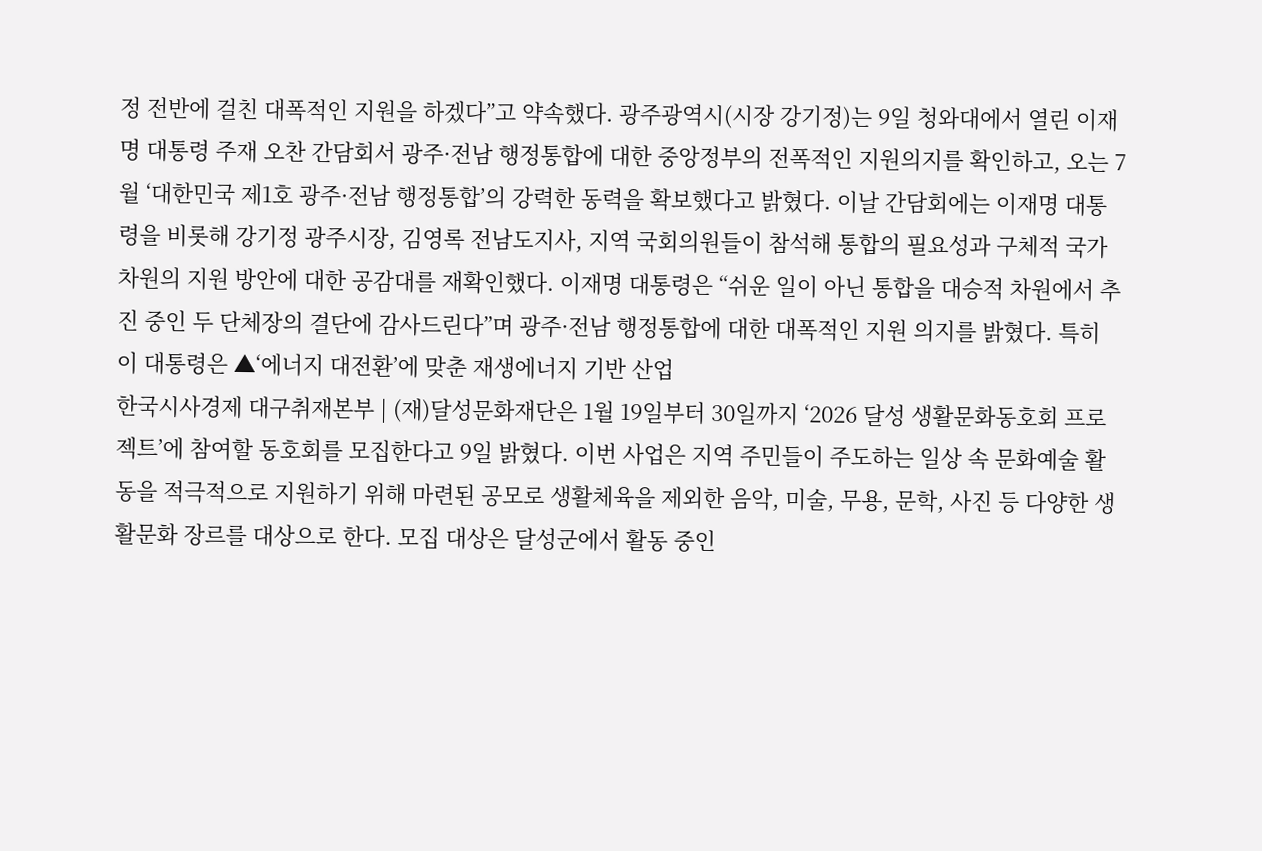정 전반에 걸친 대폭적인 지원을 하겠다”고 약속했다. 광주광역시(시장 강기정)는 9일 청와대에서 열린 이재명 대통령 주재 오찬 간담회서 광주·전남 행정통합에 대한 중앙정부의 전폭적인 지원의지를 확인하고, 오는 7월 ‘대한민국 제1호 광주·전남 행정통합’의 강력한 동력을 확보했다고 밝혔다. 이날 간담회에는 이재명 대통령을 비롯해 강기정 광주시장, 김영록 전남도지사, 지역 국회의원들이 참석해 통합의 필요성과 구체적 국가 차원의 지원 방안에 대한 공감대를 재확인했다. 이재명 대통령은 “쉬운 일이 아닌 통합을 대승적 차원에서 추진 중인 두 단체장의 결단에 감사드린다”며 광주·전남 행정통합에 대한 대폭적인 지원 의지를 밝혔다. 특히 이 대통령은 ▲‘에너지 대전환’에 맞춘 재생에너지 기반 산업
한국시사경제 대구취재본부 | (재)달성문화재단은 1월 19일부터 30일까지 ‘2026 달성 생활문화동호회 프로젝트’에 참여할 동호회를 모집한다고 9일 밝혔다. 이번 사업은 지역 주민들이 주도하는 일상 속 문화예술 활동을 적극적으로 지원하기 위해 마련된 공모로 생활체육을 제외한 음악, 미술, 무용, 문학, 사진 등 다양한 생활문화 장르를 대상으로 한다. 모집 대상은 달성군에서 활동 중인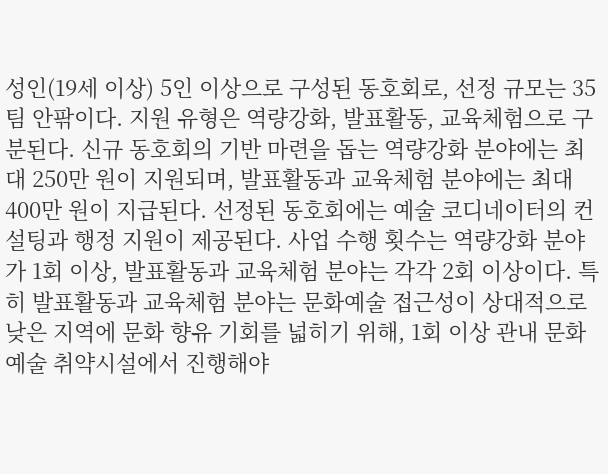성인(19세 이상) 5인 이상으로 구성된 동호회로, 선정 규모는 35팀 안팎이다. 지원 유형은 역량강화, 발표활동, 교육체험으로 구분된다. 신규 동호회의 기반 마련을 돕는 역량강화 분야에는 최대 250만 원이 지원되며, 발표활동과 교육체험 분야에는 최대 400만 원이 지급된다. 선정된 동호회에는 예술 코디네이터의 컨설팅과 행정 지원이 제공된다. 사업 수행 횟수는 역량강화 분야가 1회 이상, 발표활동과 교육체험 분야는 각각 2회 이상이다. 특히 발표활동과 교육체험 분야는 문화예술 접근성이 상대적으로 낮은 지역에 문화 향유 기회를 넓히기 위해, 1회 이상 관내 문화예술 취약시설에서 진행해야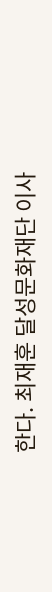한다. 최재훈 달성문화재단 이사